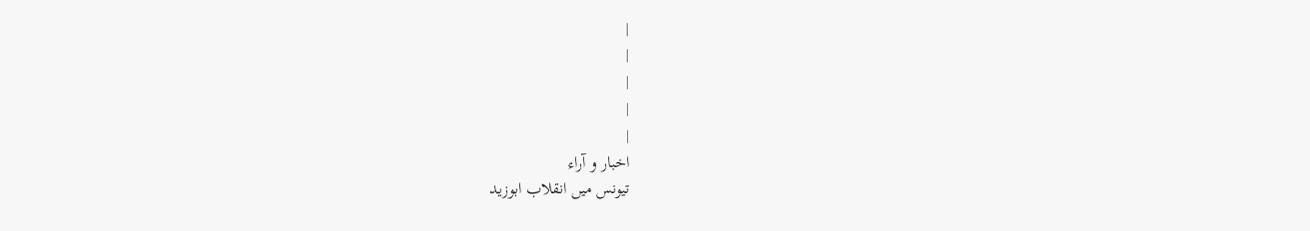|
|
|
|
|
اخبار و آراء
تیونس میں انقلاب ابوزید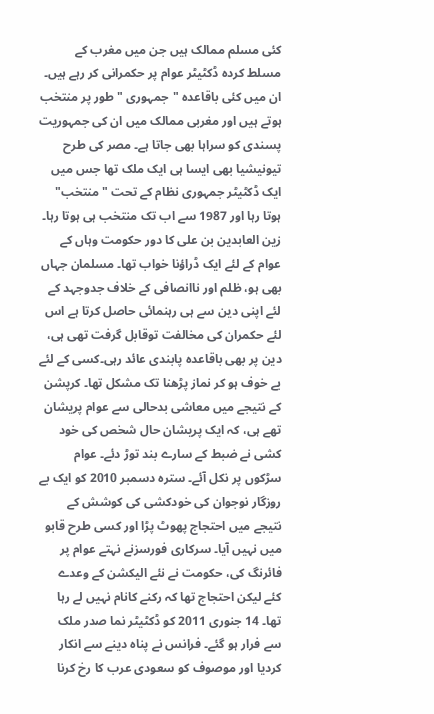کئی مسلم ممالک ہیں جن میں مغرب کے مسلط کردہ ڈکٹیٹر عوام پر حکمرانی کر رہے ہیں۔ ان میں کئی باقاعدہ "جمہوری " طور پر منتخب ہوتے ہیں اور مغربی ممالک میں ان کی جمہوریت پسندی کو سراہا بھی جاتا ہے۔ مصر کی طرح تیونیشیا بھی ایسا ہی ایک ملک تھا جس میں ایک ڈکٹیٹر جمہوری نظام کے تحت "منتخب" ہوتا رہا اور 1987 سے اب تک منتخب ہی ہوتا رہا۔ زین العابدین بن علی کا دور حکومت وہاں کے عوام کے لئے ایک ڈراؤنا خواب تھا۔ مسلمان جہاں بھی ہو، ظلم اور ناانصافی کے خلاف جدوجہد کے لئے اپنی دین سے ہی رہنمائی حاصل کرتا ہے اس لئے حکمران کی مخالفت توقابل گرفت تھی ہی، دین پر بھی باقاعدہ پابندی عائد رہی۔کسی کے لئے بے خوف ہو کر نماز پڑھنا تک مشکل تھا۔ کرپشن کے نتیجے میں معاشی بدحالی سے عوام پریشان تھے ہی، کہ ایک پریشان حال شخص کی خود کشی نے ضبط کے سارے بند توڑ دئے۔ عوام سڑکوں پر نکل آئے۔ سترہ دسمبر 2010 کو ایک بے روزگار نوجوان کی خودکشی کی کوشش کے نتیجے میں احتجاج پھوٹ پڑا اور کسی طرح قابو میں نہیں آیا۔ سرکاری فورسزنے نہتے عوام پر فائرنگ کی، حکومت نے نئے الیکشن کے وعدے کئے لیکن احتجاج تھا کہ رکنے کانام نہیں لے رہا تھا۔ 14 جنوری 2011 کو ڈکٹیٹر نما صدر ملک سے فرار ہو گئے۔ فرانس نے پناہ دینے سے انکار کردیا اور موصوف کو سعودی عرب کا رخ کرنا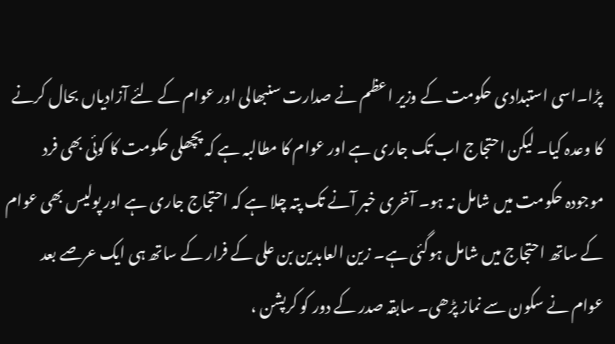پڑا۔اسی استبدادی حکومت کے وزیر اعظم نے صدارت سنبھالی اور عوام کے لئے آزادیاں بحال کرنے کا وعدہ کیا۔ لیکن احتجاج اب تک جاری ہے اور عوام کا مطالبہ ہے کہ پچھلی حکومت کا کوئی بھی فرد موجودہ حکومت میں شامل نہ ہو۔ آخری خبر آنے تک پتہ چلا ہے کہ احتجاج جاری ہے اور پولیس بھی عوام کے ساتھ احتجاج میں شامل ہوگئی ہے۔ زین العابدین بن علی کے فرار کے ساتھ ہی ایک عرصے بعد عوام نے سکون سے نماز پڑھی۔ سابقہ صدر کے دور کو کرپشن ،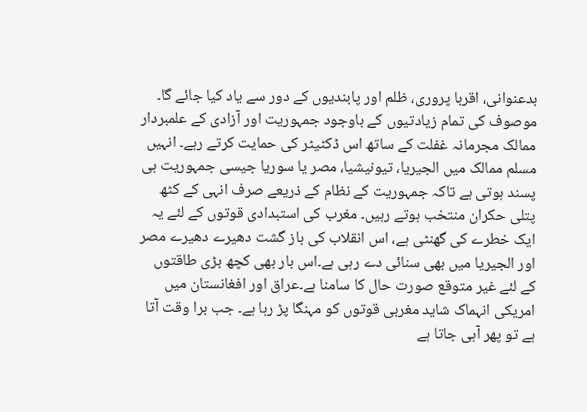بدعنوانی، اقربا پروری، ظلم اور پابندیوں کے دور سے یاد کیا جائے گا۔ موصوف کی تمام زیادتیوں کے باوجود جمہوریت اور آزادی کے علمبردار ممالک مجرمانہ غفلت کے ساتھ اس ڈکٹیٹر کی حمایت کرتے رہے۔ انہیں مسلم ممالک میں الجیریا، تیونیشیا، مصر یا سوریا جیسی جمہوریت ہی پسند ہوتی ہے تاکہ جمہوریت کے نظام کے ذریعے صرف انہی کے کٹھ پتلی حکران منتخب ہوتے رہیں۔ مغرب کی استبدادی قوتوں کے لئے یہ ایک خطرے کی گھنٹی ہے، اس انقلاب کی باز گشت دھیرے دھیرے مصر اور الجیریا میں بھی سنائی دے رہی ہے۔اس بار بھی کچھ بڑی طاقتوں کے لئے غیر متوقع صورت حال کا سامنا ہے۔عراق اور افغانستان میں امریکی انہماک شاید مغربی قوتوں کو مہنگا پڑ رہا ہے۔ جب برا وقت آتا ہے تو پھر آہی جاتا ہے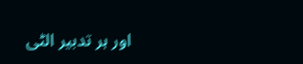اور ہر تدبیر الٹی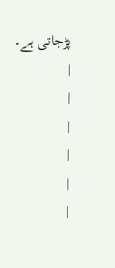پڑجاتی ہے۔
|
|
|
|
|
|